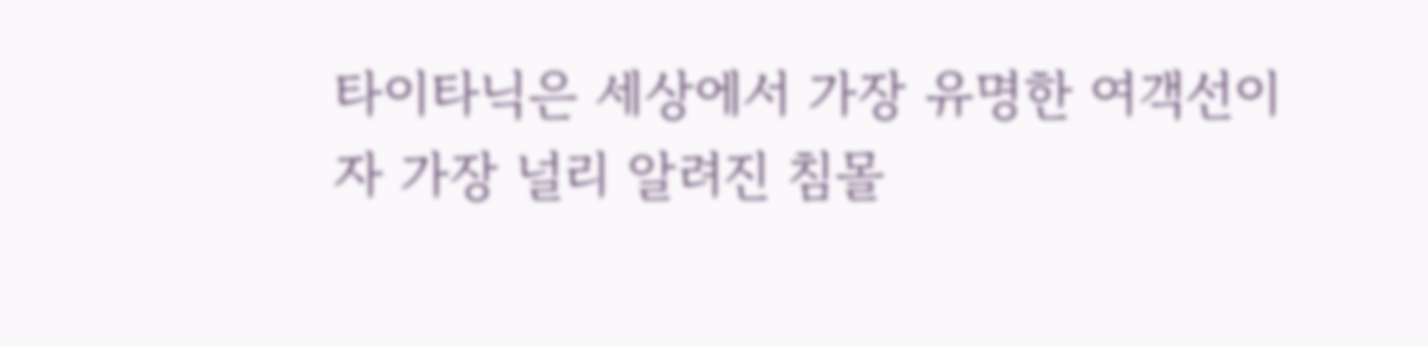타이타닉은 세상에서 가장 유명한 여객선이자 가장 널리 알려진 침몰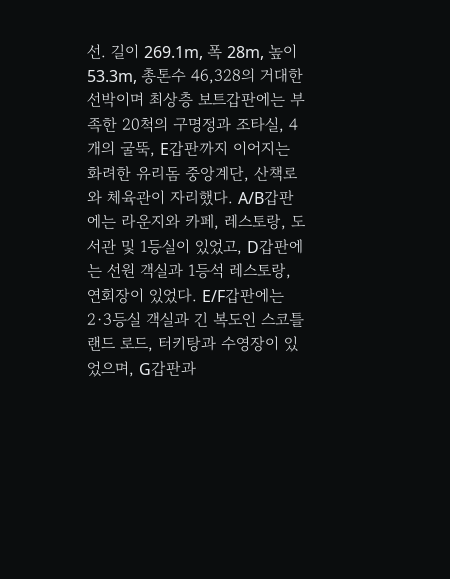선. 길이 269.1m, 폭 28m, 높이 53.3m, 총톤수 46,328의 거대한 선박이며 최상층 보트갑판에는 부족한 20척의 구명정과 조타실, 4개의 굴뚝, E갑판까지 이어지는 화려한 유리돔 중앙계단, 산책로와 체육관이 자리했다. A/B갑판에는 라운지와 카페, 레스토랑, 도서관 및 1등실이 있었고, D갑판에는 선원 객실과 1등석 레스토랑, 연회장이 있었다. E/F갑판에는 2·3등실 객실과 긴 복도인 스코틀랜드 로드, 터키탕과 수영장이 있었으며, G갑판과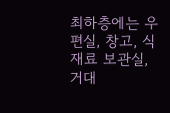최하층에는 우편실, 창고, 식재료 보관실, 거대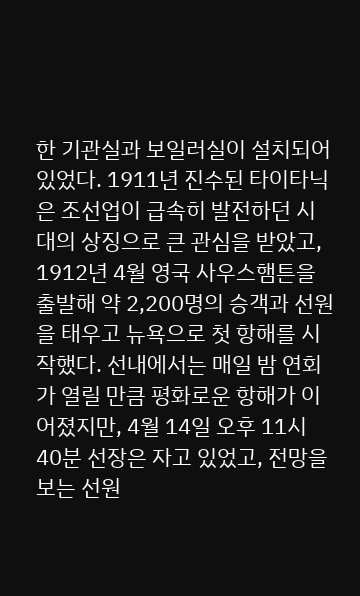한 기관실과 보일러실이 설치되어 있었다. 1911년 진수된 타이타닉은 조선업이 급속히 발전하던 시대의 상징으로 큰 관심을 받았고, 1912년 4월 영국 사우스햄튼을 출발해 약 2,200명의 승객과 선원을 태우고 뉴욕으로 첫 항해를 시작했다. 선내에서는 매일 밤 연회가 열릴 만큼 평화로운 항해가 이어졌지만, 4월 14일 오후 11시 40분 선장은 자고 있었고, 전망을 보는 선원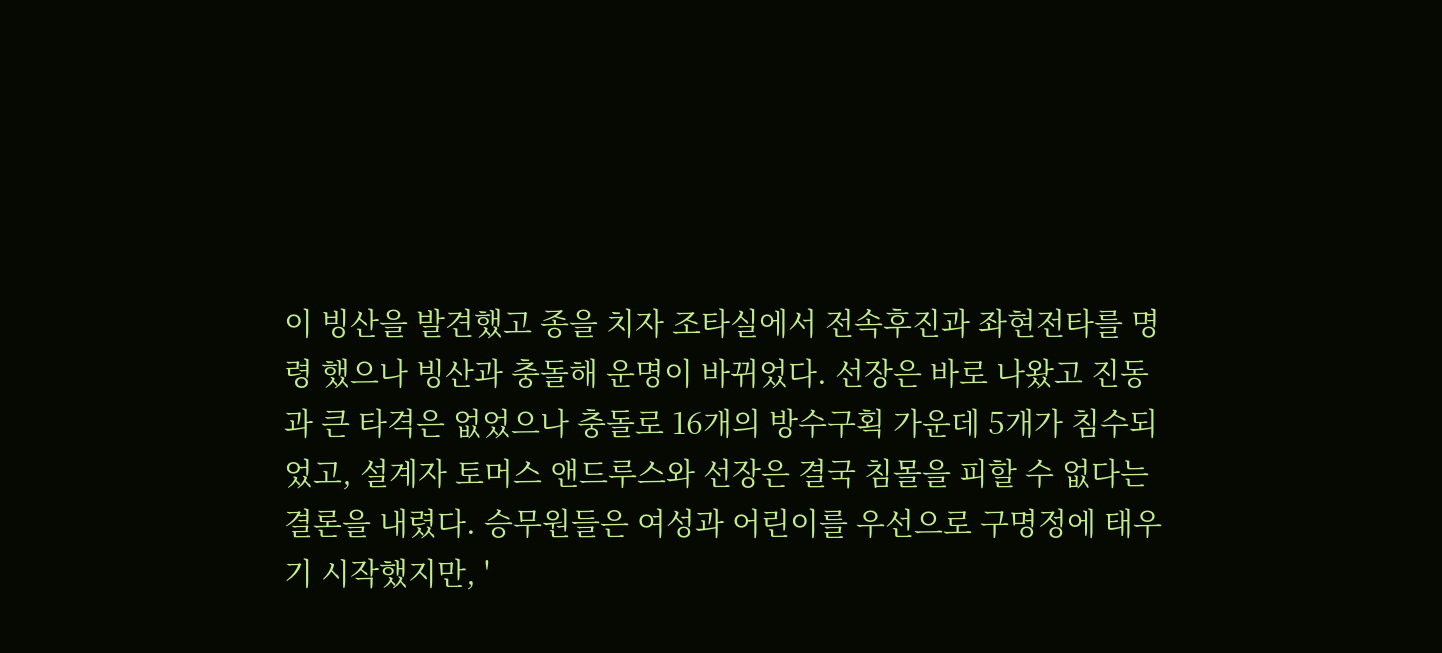이 빙산을 발견했고 종을 치자 조타실에서 전속후진과 좌현전타를 명령 했으나 빙산과 충돌해 운명이 바뀌었다. 선장은 바로 나왔고 진동과 큰 타격은 없었으나 충돌로 16개의 방수구획 가운데 5개가 침수되었고, 설계자 토머스 앤드루스와 선장은 결국 침몰을 피할 수 없다는 결론을 내렸다. 승무원들은 여성과 어린이를 우선으로 구명정에 태우기 시작했지만, '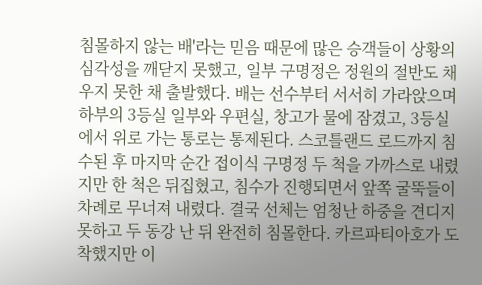침몰하지 않는 배'라는 믿음 때문에 많은 승객들이 상황의 심각성을 깨닫지 못했고, 일부 구명정은 정원의 절반도 채우지 못한 채 출발했다. 배는 선수부터 서서히 가라앉으며 하부의 3등실 일부와 우편실, 창고가 물에 잠겼고, 3등실에서 위로 가는 통로는 통제된다. 스코틀랜드 로드까지 침수된 후 마지막 순간 접이식 구명정 두 척을 가까스로 내렸지만 한 척은 뒤집혔고, 침수가 진행되면서 앞쪽 굴뚝들이 차례로 무너져 내렸다. 결국 선체는 엄청난 하중을 견디지 못하고 두 동강 난 뒤 완전히 침몰한다. 카르파티아호가 도착했지만 이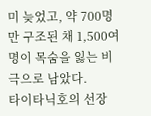미 늦었고, 약 700명만 구조된 채 1,500여 명이 목숨을 잃는 비극으로 남았다.
타이타닉호의 선장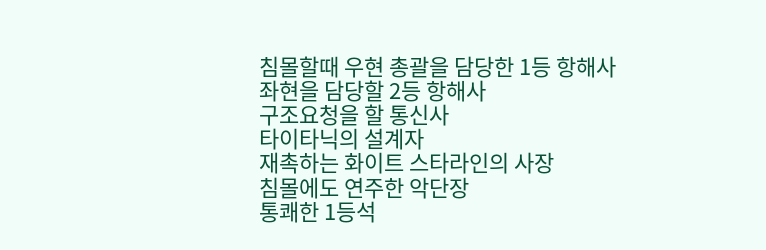침몰할때 우현 총괄을 담당한 1등 항해사
좌현을 담당할 2등 항해사
구조요청을 할 통신사
타이타닉의 설계자
재촉하는 화이트 스타라인의 사장
침몰에도 연주한 악단장
통쾌한 1등석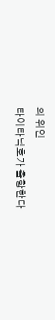의 위인
타이타닉호가 출항한다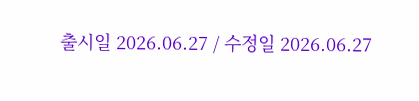출시일 2026.06.27 / 수정일 2026.06.27